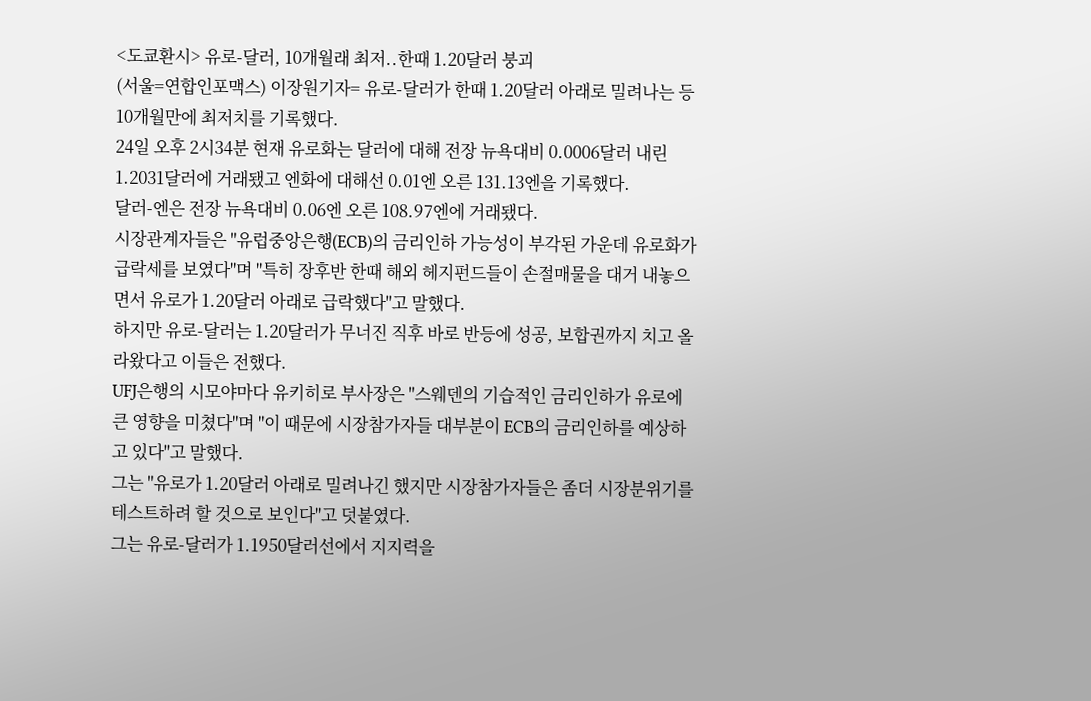<도쿄환시> 유로-달러, 10개월래 최저..한때 1.20달러 붕괴
(서울=연합인포맥스) 이장원기자= 유로-달러가 한때 1.20달러 아래로 밀려나는 등 10개월만에 최저치를 기록했다.
24일 오후 2시34분 현재 유로화는 달러에 대해 전장 뉴욕대비 0.0006달러 내린 1.2031달러에 거래됐고 엔화에 대해선 0.01엔 오른 131.13엔을 기록했다.
달러-엔은 전장 뉴욕대비 0.06엔 오른 108.97엔에 거래됐다.
시장관계자들은 "유럽중앙은행(ECB)의 금리인하 가능성이 부각된 가운데 유로화가 급락세를 보였다"며 "특히 장후반 한때 해외 헤지펀드들이 손절매물을 대거 내놓으면서 유로가 1.20달러 아래로 급락했다"고 말했다.
하지만 유로-달러는 1.20달러가 무너진 직후 바로 반등에 성공, 보합권까지 치고 올라왔다고 이들은 전했다.
UFJ은행의 시모야마다 유키히로 부사장은 "스웨덴의 기습적인 금리인하가 유로에 큰 영향을 미쳤다"며 "이 때문에 시장참가자들 대부분이 ECB의 금리인하를 예상하고 있다"고 말했다.
그는 "유로가 1.20달러 아래로 밀려나긴 했지만 시장참가자들은 좀더 시장분위기를 테스트하려 할 것으로 보인다"고 덧붙였다.
그는 유로-달러가 1.1950달러선에서 지지력을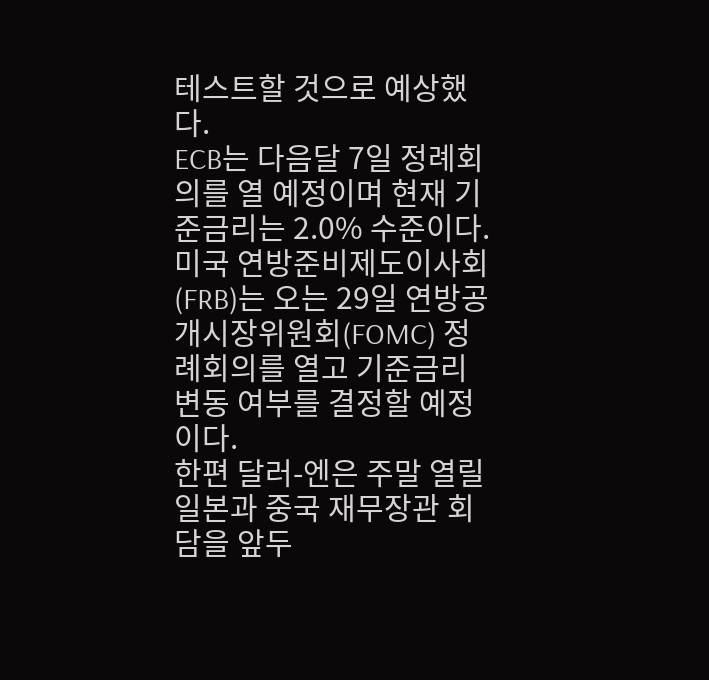테스트할 것으로 예상했다.
ECB는 다음달 7일 정례회의를 열 예정이며 현재 기준금리는 2.0% 수준이다.
미국 연방준비제도이사회(FRB)는 오는 29일 연방공개시장위원회(FOMC) 정례회의를 열고 기준금리 변동 여부를 결정할 예정이다.
한편 달러-엔은 주말 열릴 일본과 중국 재무장관 회담을 앞두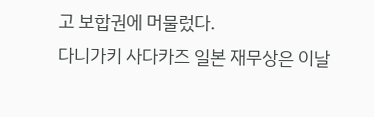고 보합권에 머물렀다.
다니가키 사다카즈 일본 재무상은 이날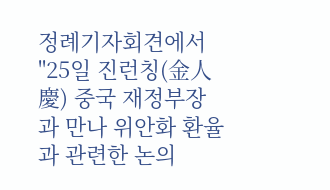정례기자회견에서 "25일 진런칭(金人慶) 중국 재정부장과 만나 위안화 환율과 관련한 논의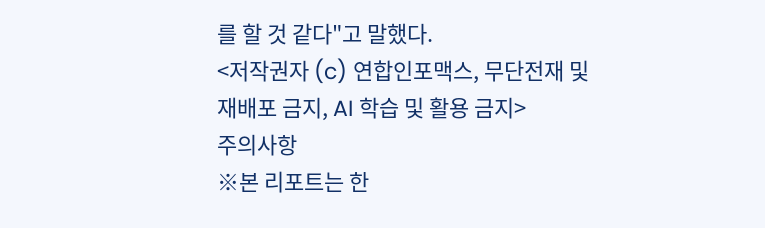를 할 것 같다"고 말했다.
<저작권자 (c) 연합인포맥스, 무단전재 및 재배포 금지, AI 학습 및 활용 금지>
주의사항
※본 리포트는 한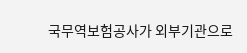국무역보험공사가 외부기관으로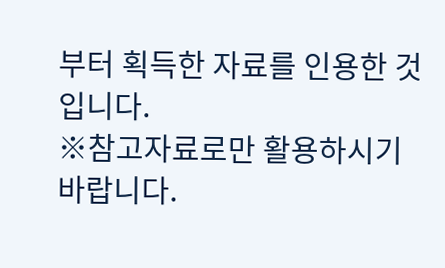부터 획득한 자료를 인용한 것입니다.
※참고자료로만 활용하시기 바랍니다.